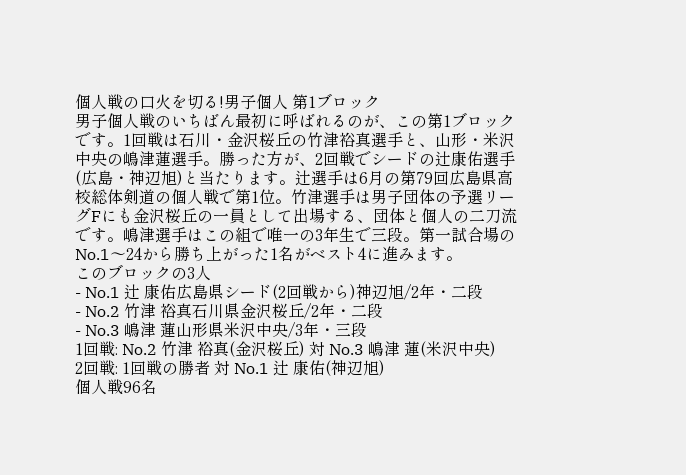個人戦の口火を切る!男子個人 第1ブロック
男子個人戦のいちばん最初に呼ばれるのが、この第1ブロックです。1回戦は石川・金沢桜丘の竹津裕真選手と、山形・米沢中央の嶋津蓮選手。勝った方が、2回戦でシードの辻康佑選手(広島・神辺旭)と当たります。辻選手は6月の第79回広島県高校総体剣道の個人戦で第1位。竹津選手は男子団体の予選リーグFにも金沢桜丘の一員として出場する、団体と個人の二刀流です。嶋津選手はこの組で唯一の3年生で三段。第一試合場のNo.1〜24から勝ち上がった1名がベスト4に進みます。
このブロックの3人
- No.1 辻 康佑広島県シード(2回戦から)神辺旭/2年・二段
- No.2 竹津 裕真石川県金沢桜丘/2年・二段
- No.3 嶋津 蓮山形県米沢中央/3年・三段
1回戦: No.2 竹津 裕真(金沢桜丘) 対 No.3 嶋津 蓮(米沢中央)
2回戦: 1回戦の勝者 対 No.1 辻 康佑(神辺旭)
個人戦96名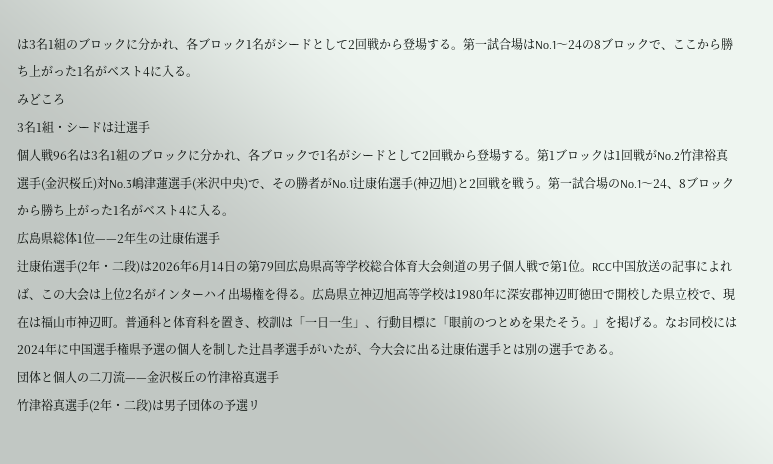は3名1組のブロックに分かれ、各ブロック1名がシードとして2回戦から登場する。第一試合場はNo.1〜24の8ブロックで、ここから勝ち上がった1名がベスト4に入る。
みどころ
3名1組・シードは辻選手
個人戦96名は3名1組のブロックに分かれ、各ブロックで1名がシードとして2回戦から登場する。第1ブロックは1回戦がNo.2竹津裕真選手(金沢桜丘)対No.3嶋津蓮選手(米沢中央)で、その勝者がNo.1辻康佑選手(神辺旭)と2回戦を戦う。第一試合場のNo.1〜24、8ブロックから勝ち上がった1名がベスト4に入る。
広島県総体1位——2年生の辻康佑選手
辻康佑選手(2年・二段)は2026年6月14日の第79回広島県高等学校総合体育大会剣道の男子個人戦で第1位。RCC中国放送の記事によれば、この大会は上位2名がインターハイ出場権を得る。広島県立神辺旭高等学校は1980年に深安郡神辺町徳田で開校した県立校で、現在は福山市神辺町。普通科と体育科を置き、校訓は「一日一生」、行動目標に「眼前のつとめを果たそう。」を掲げる。なお同校には2024年に中国選手権県予選の個人を制した辻昌孝選手がいたが、今大会に出る辻康佑選手とは別の選手である。
団体と個人の二刀流——金沢桜丘の竹津裕真選手
竹津裕真選手(2年・二段)は男子団体の予選リ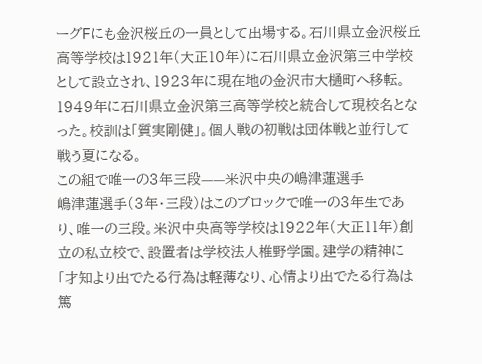ーグFにも金沢桜丘の一員として出場する。石川県立金沢桜丘高等学校は1921年(大正10年)に石川県立金沢第三中学校として設立され、1923年に現在地の金沢市大樋町へ移転。1949年に石川県立金沢第三高等学校と統合して現校名となった。校訓は「質実剛健」。個人戦の初戦は団体戦と並行して戦う夏になる。
この組で唯一の3年三段——米沢中央の嶋津蓮選手
嶋津蓮選手(3年・三段)はこのブロックで唯一の3年生であり、唯一の三段。米沢中央高等学校は1922年(大正11年)創立の私立校で、設置者は学校法人椎野学園。建学の精神に「才知より出でたる行為は軽薄なり、心情より出でたる行為は篤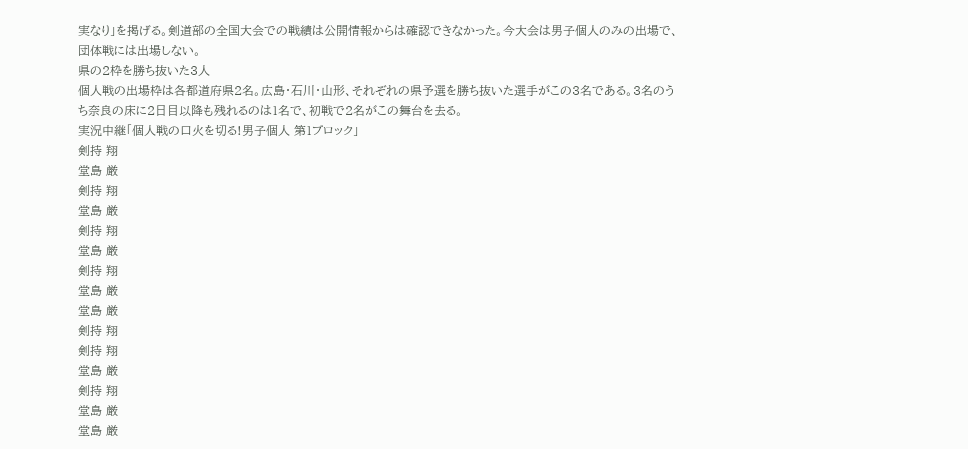実なり」を掲げる。剣道部の全国大会での戦績は公開情報からは確認できなかった。今大会は男子個人のみの出場で、団体戦には出場しない。
県の2枠を勝ち抜いた3人
個人戦の出場枠は各都道府県2名。広島・石川・山形、それぞれの県予選を勝ち抜いた選手がこの3名である。3名のうち奈良の床に2日目以降も残れるのは1名で、初戦で2名がこの舞台を去る。
実況中継「個人戦の口火を切る!男子個人 第1ブロック」
剣持 翔
堂島 厳
剣持 翔
堂島 厳
剣持 翔
堂島 厳
剣持 翔
堂島 厳
堂島 厳
剣持 翔
剣持 翔
堂島 厳
剣持 翔
堂島 厳
堂島 厳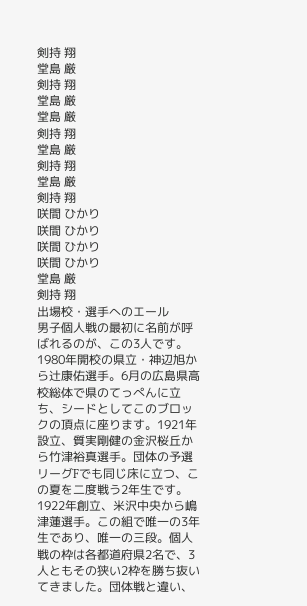剣持 翔
堂島 厳
剣持 翔
堂島 厳
堂島 厳
剣持 翔
堂島 厳
剣持 翔
堂島 厳
剣持 翔
咲間 ひかり
咲間 ひかり
咲間 ひかり
咲間 ひかり
堂島 厳
剣持 翔
出場校・選手へのエール
男子個人戦の最初に名前が呼ばれるのが、この3人です。1980年開校の県立・神辺旭から辻康佑選手。6月の広島県高校総体で県のてっぺんに立ち、シードとしてこのブロックの頂点に座ります。1921年設立、質実剛健の金沢桜丘から竹津裕真選手。団体の予選リーグFでも同じ床に立つ、この夏を二度戦う2年生です。1922年創立、米沢中央から嶋津蓮選手。この組で唯一の3年生であり、唯一の三段。個人戦の枠は各都道府県2名で、3人ともその狭い2枠を勝ち抜いてきました。団体戦と違い、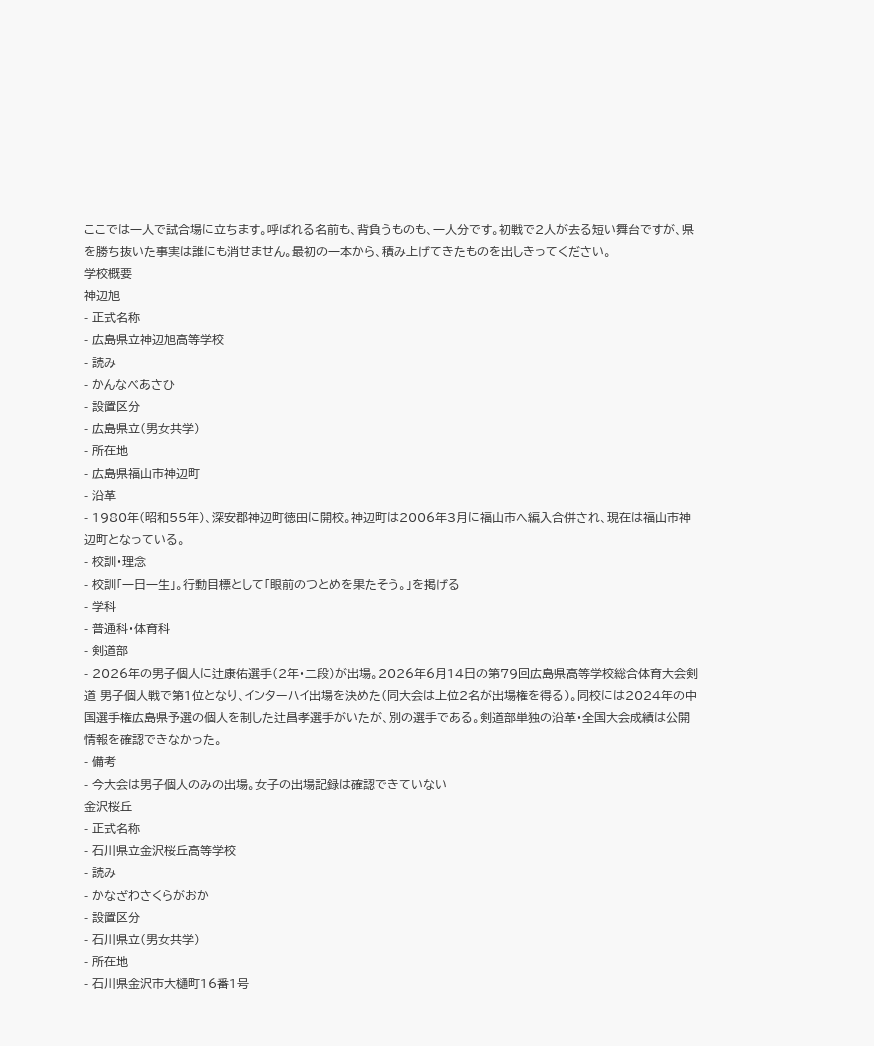ここでは一人で試合場に立ちます。呼ばれる名前も、背負うものも、一人分です。初戦で2人が去る短い舞台ですが、県を勝ち抜いた事実は誰にも消せません。最初の一本から、積み上げてきたものを出しきってください。
学校概要
神辺旭
- 正式名称
- 広島県立神辺旭高等学校
- 読み
- かんなべあさひ
- 設置区分
- 広島県立(男女共学)
- 所在地
- 広島県福山市神辺町
- 沿革
- 1980年(昭和55年)、深安郡神辺町徳田に開校。神辺町は2006年3月に福山市へ編入合併され、現在は福山市神辺町となっている。
- 校訓・理念
- 校訓「一日一生」。行動目標として「眼前のつとめを果たそう。」を掲げる
- 学科
- 普通科・体育科
- 剣道部
- 2026年の男子個人に辻康佑選手(2年・二段)が出場。2026年6月14日の第79回広島県高等学校総合体育大会剣道 男子個人戦で第1位となり、インターハイ出場を決めた(同大会は上位2名が出場権を得る)。同校には2024年の中国選手権広島県予選の個人を制した辻昌孝選手がいたが、別の選手である。剣道部単独の沿革・全国大会成績は公開情報を確認できなかった。
- 備考
- 今大会は男子個人のみの出場。女子の出場記録は確認できていない
金沢桜丘
- 正式名称
- 石川県立金沢桜丘高等学校
- 読み
- かなざわさくらがおか
- 設置区分
- 石川県立(男女共学)
- 所在地
- 石川県金沢市大樋町16番1号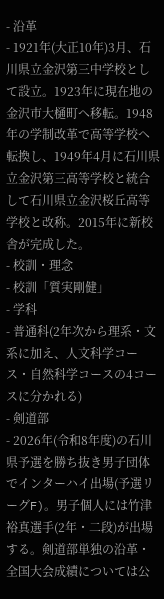- 沿革
- 1921年(大正10年)3月、石川県立金沢第三中学校として設立。1923年に現在地の金沢市大樋町へ移転。1948年の学制改革で高等学校へ転換し、1949年4月に石川県立金沢第三高等学校と統合して石川県立金沢桜丘高等学校と改称。2015年に新校舎が完成した。
- 校訓・理念
- 校訓「質実剛健」
- 学科
- 普通科(2年次から理系・文系に加え、人文科学コース・自然科学コースの4コースに分かれる)
- 剣道部
- 2026年(令和8年度)の石川県予選を勝ち抜き男子団体でインターハイ出場(予選リーグF)。男子個人には竹津裕真選手(2年・二段)が出場する。剣道部単独の沿革・全国大会成績については公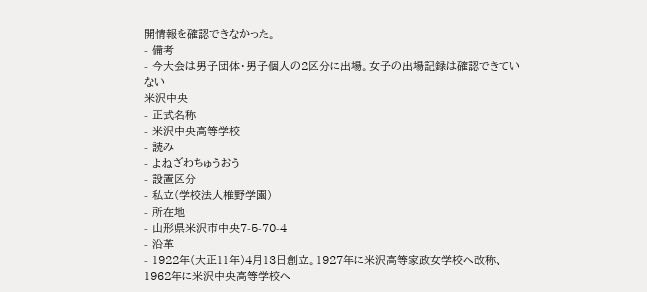開情報を確認できなかった。
- 備考
- 今大会は男子団体・男子個人の2区分に出場。女子の出場記録は確認できていない
米沢中央
- 正式名称
- 米沢中央高等学校
- 読み
- よねざわちゅうおう
- 設置区分
- 私立(学校法人椎野学園)
- 所在地
- 山形県米沢市中央7-5-70-4
- 沿革
- 1922年(大正11年)4月13日創立。1927年に米沢高等家政女学校へ改称、1962年に米沢中央高等学校へ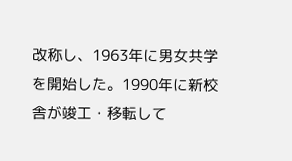改称し、1963年に男女共学を開始した。1990年に新校舎が竣工・移転して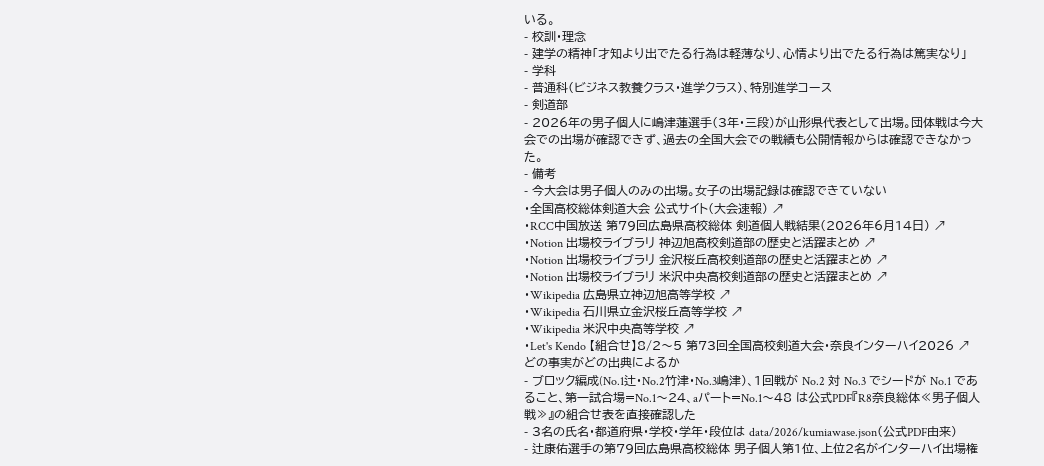いる。
- 校訓・理念
- 建学の精神「才知より出でたる行為は軽薄なり、心情より出でたる行為は篤実なり」
- 学科
- 普通科(ビジネス教養クラス・進学クラス)、特別進学コース
- 剣道部
- 2026年の男子個人に嶋津蓮選手(3年・三段)が山形県代表として出場。団体戦は今大会での出場が確認できず、過去の全国大会での戦績も公開情報からは確認できなかった。
- 備考
- 今大会は男子個人のみの出場。女子の出場記録は確認できていない
・全国高校総体剣道大会 公式サイト(大会速報) ↗
・RCC中国放送 第79回広島県高校総体 剣道個人戦結果(2026年6月14日) ↗
・Notion 出場校ライブラリ 神辺旭高校剣道部の歴史と活躍まとめ ↗
・Notion 出場校ライブラリ 金沢桜丘高校剣道部の歴史と活躍まとめ ↗
・Notion 出場校ライブラリ 米沢中央高校剣道部の歴史と活躍まとめ ↗
・Wikipedia 広島県立神辺旭高等学校 ↗
・Wikipedia 石川県立金沢桜丘高等学校 ↗
・Wikipedia 米沢中央高等学校 ↗
・Let's Kendo 【組合せ】8/2〜5 第73回全国高校剣道大会・奈良インターハイ2026 ↗
どの事実がどの出典によるか
- ブロック編成(No.1辻・No.2竹津・No.3嶋津)、1回戦が No.2 対 No.3 でシードが No.1 であること、第一試合場=No.1〜24、aパート=No.1〜48 は公式PDF『R8奈良総体≪男子個人戦≫』の組合せ表を直接確認した
- 3名の氏名・都道府県・学校・学年・段位は data/2026/kumiawase.json(公式PDF由来)
- 辻康佑選手の第79回広島県高校総体 男子個人第1位、上位2名がインターハイ出場権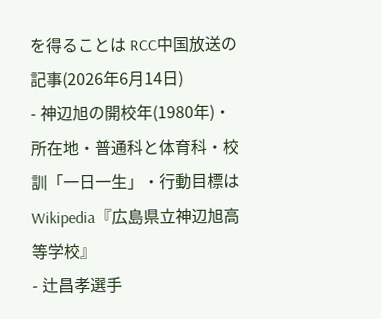を得ることは RCC中国放送の記事(2026年6月14日)
- 神辺旭の開校年(1980年)・所在地・普通科と体育科・校訓「一日一生」・行動目標はWikipedia『広島県立神辺旭高等学校』
- 辻昌孝選手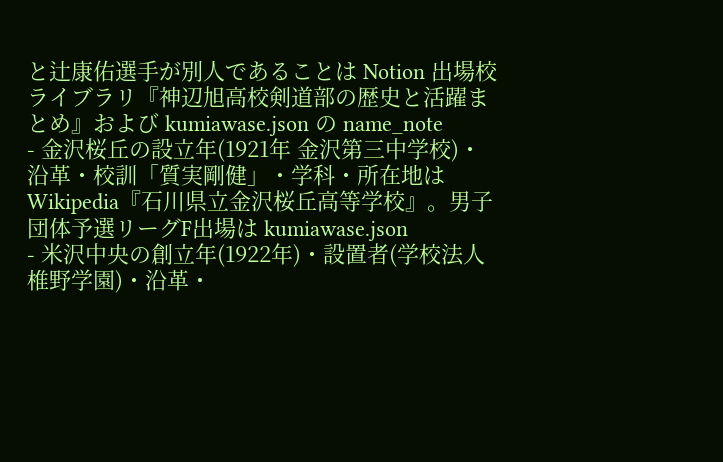と辻康佑選手が別人であることは Notion 出場校ライブラリ『神辺旭高校剣道部の歴史と活躍まとめ』および kumiawase.json の name_note
- 金沢桜丘の設立年(1921年 金沢第三中学校)・沿革・校訓「質実剛健」・学科・所在地はWikipedia『石川県立金沢桜丘高等学校』。男子団体予選リーグF出場は kumiawase.json
- 米沢中央の創立年(1922年)・設置者(学校法人椎野学園)・沿革・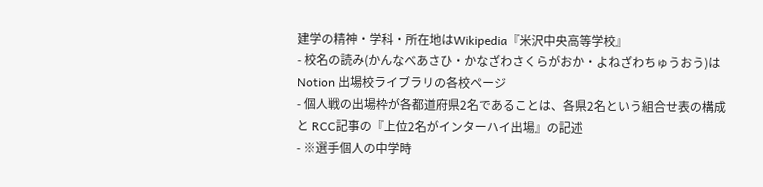建学の精神・学科・所在地はWikipedia『米沢中央高等学校』
- 校名の読み(かんなべあさひ・かなざわさくらがおか・よねざわちゅうおう)は Notion 出場校ライブラリの各校ページ
- 個人戦の出場枠が各都道府県2名であることは、各県2名という組合せ表の構成と RCC記事の『上位2名がインターハイ出場』の記述
- ※選手個人の中学時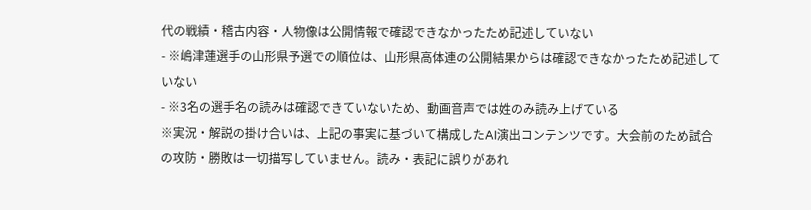代の戦績・稽古内容・人物像は公開情報で確認できなかったため記述していない
- ※嶋津蓮選手の山形県予選での順位は、山形県高体連の公開結果からは確認できなかったため記述していない
- ※3名の選手名の読みは確認できていないため、動画音声では姓のみ読み上げている
※実況・解説の掛け合いは、上記の事実に基づいて構成したAI演出コンテンツです。大会前のため試合の攻防・勝敗は一切描写していません。読み・表記に誤りがあれ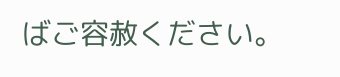ばご容赦ください。